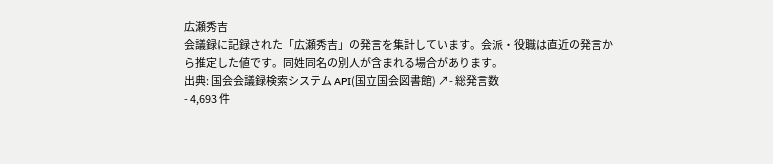広瀬秀吉
会議録に記録された「広瀬秀吉」の発言を集計しています。会派・役職は直近の発言から推定した値です。同姓同名の別人が含まれる場合があります。
出典: 国会会議録検索システム API(国立国会図書館) ↗- 総発言数
- 4,693 件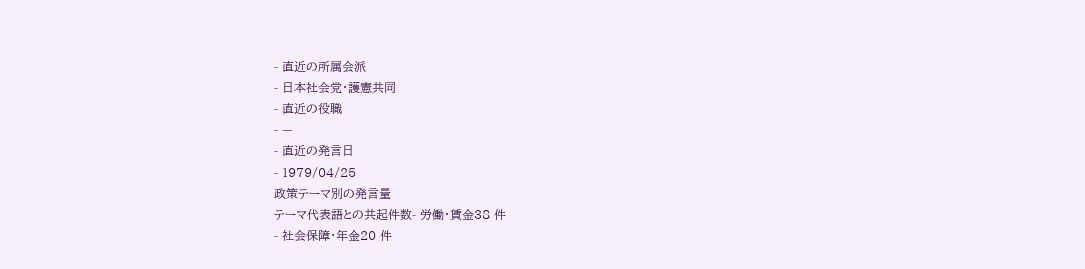- 直近の所属会派
- 日本社会党・護憲共同
- 直近の役職
- —
- 直近の発言日
- 1979/04/25
政策テーマ別の発言量
テーマ代表語との共起件数- 労働・賃金38 件
- 社会保障・年金20 件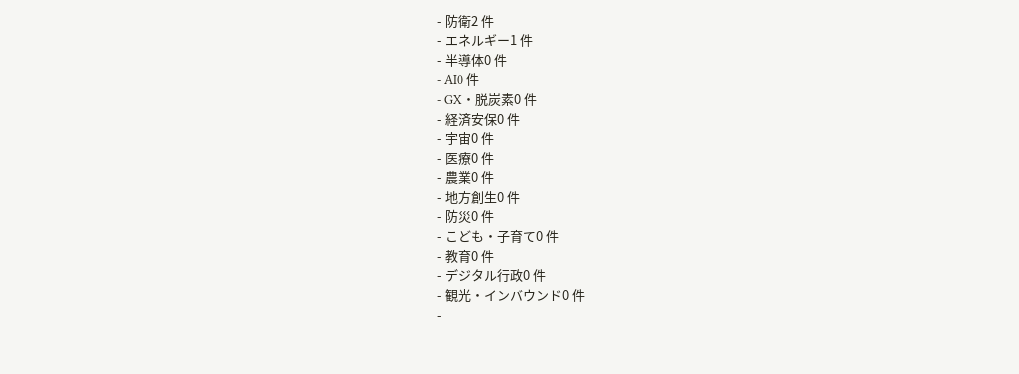- 防衛2 件
- エネルギー1 件
- 半導体0 件
- AI0 件
- GX・脱炭素0 件
- 経済安保0 件
- 宇宙0 件
- 医療0 件
- 農業0 件
- 地方創生0 件
- 防災0 件
- こども・子育て0 件
- 教育0 件
- デジタル行政0 件
- 観光・インバウンド0 件
-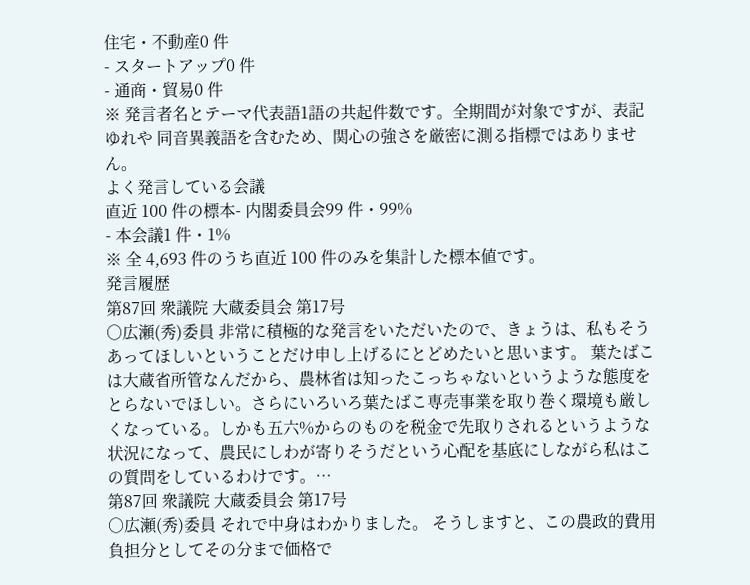住宅・不動産0 件
- スタートアップ0 件
- 通商・貿易0 件
※ 発言者名とテーマ代表語1語の共起件数です。全期間が対象ですが、表記ゆれや 同音異義語を含むため、関心の強さを厳密に測る指標ではありません。
よく発言している会議
直近 100 件の標本- 内閣委員会99 件・99%
- 本会議1 件・1%
※ 全 4,693 件のうち直近 100 件のみを集計した標本値です。
発言履歴
第87回 衆議院 大蔵委員会 第17号
○広瀬(秀)委員 非常に積極的な発言をいただいたので、きょうは、私もそうあってほしいということだけ申し上げるにとどめたいと思います。 葉たばこは大蔵省所管なんだから、農林省は知ったこっちゃないというような態度をとらないでほしい。さらにいろいろ葉たばこ専売事業を取り巻く環境も厳しくなっている。しかも五六%からのものを税金で先取りされるというような状況になって、農民にしわが寄りそうだという心配を基底にしながら私はこの質問をしているわけです。…
第87回 衆議院 大蔵委員会 第17号
○広瀬(秀)委員 それで中身はわかりました。 そうしますと、この農政的費用負担分としてその分まで価格で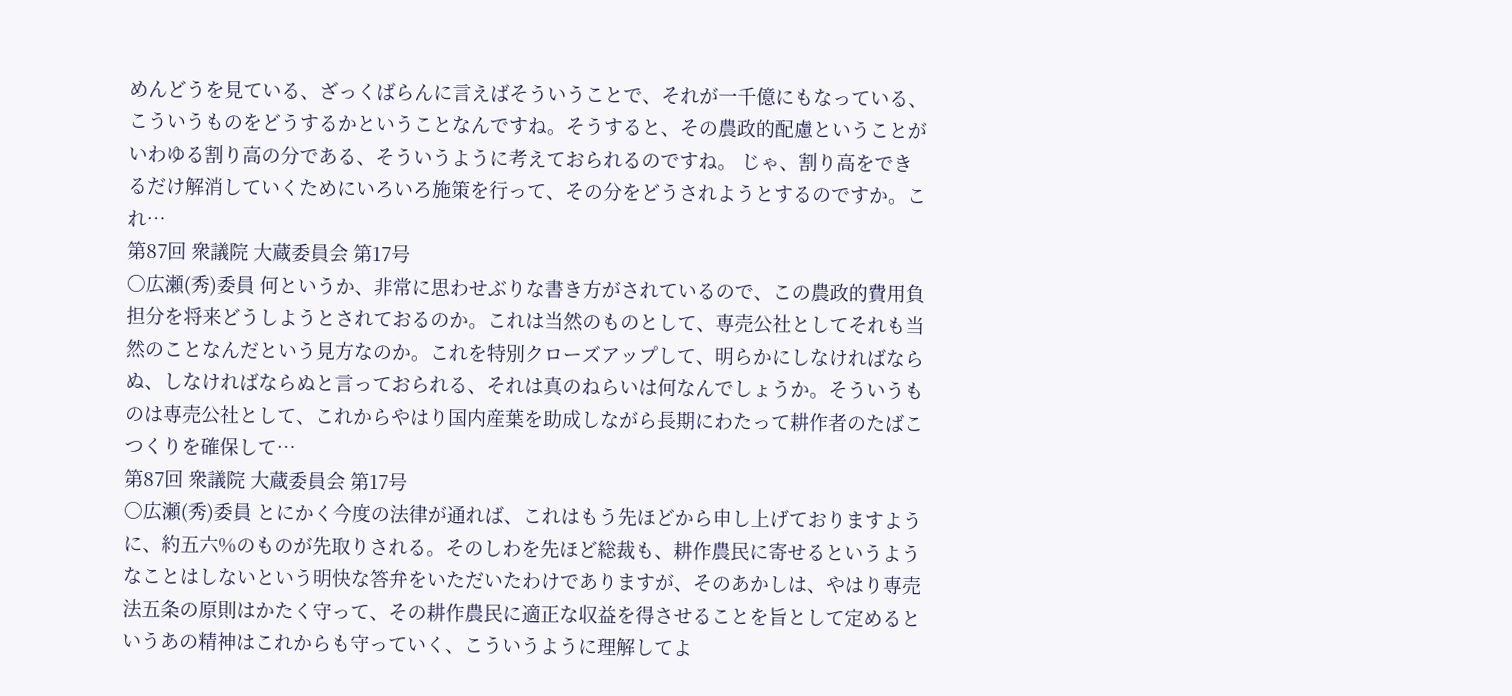めんどうを見ている、ざっくばらんに言えばそういうことで、それが一千億にもなっている、こういうものをどうするかということなんですね。そうすると、その農政的配慮ということがいわゆる割り高の分である、そういうように考えておられるのですね。 じゃ、割り高をできるだけ解消していくためにいろいろ施策を行って、その分をどうされようとするのですか。これ…
第87回 衆議院 大蔵委員会 第17号
○広瀬(秀)委員 何というか、非常に思わせぶりな書き方がされているので、この農政的費用負担分を将来どうしようとされておるのか。これは当然のものとして、専売公社としてそれも当然のことなんだという見方なのか。これを特別クローズアップして、明らかにしなければならぬ、しなければならぬと言っておられる、それは真のねらいは何なんでしょうか。そういうものは専売公社として、これからやはり国内産葉を助成しながら長期にわたって耕作者のたばこつくりを確保して…
第87回 衆議院 大蔵委員会 第17号
○広瀬(秀)委員 とにかく今度の法律が通れば、これはもう先ほどから申し上げておりますように、約五六%のものが先取りされる。そのしわを先ほど総裁も、耕作農民に寄せるというようなことはしないという明快な答弁をいただいたわけでありますが、そのあかしは、やはり専売法五条の原則はかたく守って、その耕作農民に適正な収益を得させることを旨として定めるというあの精神はこれからも守っていく、こういうように理解してよ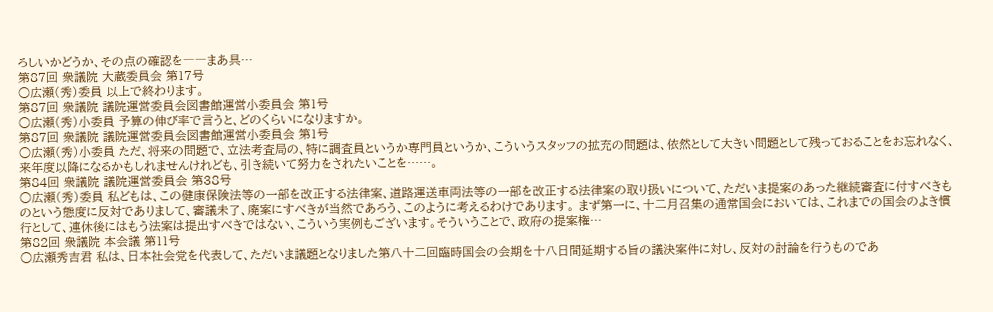ろしいかどうか、その点の確認を――まあ具…
第87回 衆議院 大蔵委員会 第17号
○広瀬(秀)委員 以上で終わります。
第87回 衆議院 議院運営委員会図書館運営小委員会 第1号
○広瀬(秀)小委員 予算の伸び率で言うと、どのくらいになりますか。
第87回 衆議院 議院運営委員会図書館運営小委員会 第1号
○広瀬(秀)小委員 ただ、将来の問題で、立法考査局の、特に調査員というか専門員というか、こういうスタッフの拡充の問題は、依然として大きい問題として残っておることをお忘れなく、来年度以降になるかもしれませんけれども、引き続いて努力をされたいことを……。
第84回 衆議院 議院運営委員会 第38号
○広瀬(秀)委員 私どもは、この健康保険法等の一部を改正する法律案、道路運送車両法等の一部を改正する法律案の取り扱いについて、ただいま提案のあった継続審査に付すべきものという態度に反対でありまして、審議未了、廃案にすべきが当然であろう、このように考えるわけであります。 まず第一に、十二月召集の通常国会においては、これまでの国会のよき慣行として、連休後にはもう法案は提出すべきではない、こういう実例もございます。そういうことで、政府の提案権…
第82回 衆議院 本会議 第11号
○広瀬秀吉君 私は、日本社会党を代表して、ただいま議題となりました第八十二回臨時国会の会期を十八日間延期する旨の議決案件に対し、反対の討論を行うものであ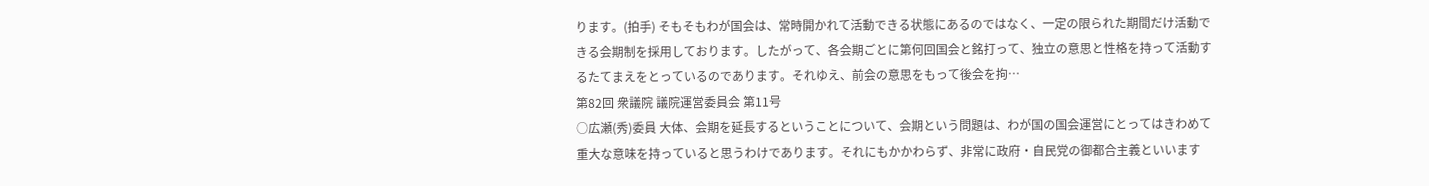ります。(拍手) そもそもわが国会は、常時開かれて活動できる状態にあるのではなく、一定の限られた期間だけ活動できる会期制を採用しております。したがって、各会期ごとに第何回国会と銘打って、独立の意思と性格を持って活動するたてまえをとっているのであります。それゆえ、前会の意思をもって後会を拘…
第82回 衆議院 議院運営委員会 第11号
○広瀬(秀)委員 大体、会期を延長するということについて、会期という問題は、わが国の国会運営にとってはきわめて重大な意味を持っていると思うわけであります。それにもかかわらず、非常に政府・自民党の御都合主義といいます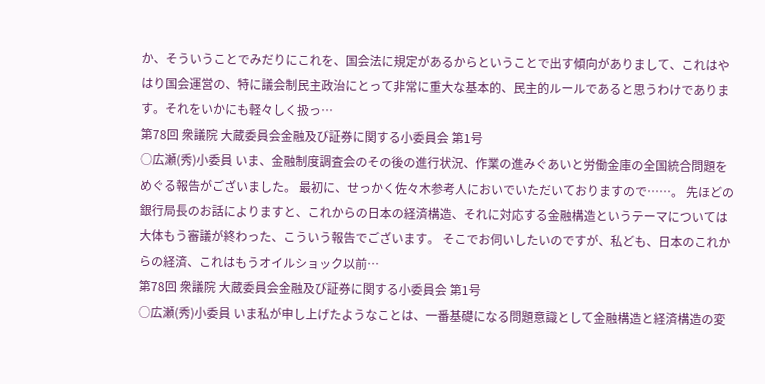か、そういうことでみだりにこれを、国会法に規定があるからということで出す傾向がありまして、これはやはり国会運営の、特に議会制民主政治にとって非常に重大な基本的、民主的ルールであると思うわけであります。それをいかにも軽々しく扱っ…
第78回 衆議院 大蔵委員会金融及び証券に関する小委員会 第1号
○広瀬(秀)小委員 いま、金融制度調査会のその後の進行状況、作業の進みぐあいと労働金庫の全国統合問題をめぐる報告がございました。 最初に、せっかく佐々木参考人においでいただいておりますので……。 先ほどの銀行局長のお話によりますと、これからの日本の経済構造、それに対応する金融構造というテーマについては大体もう審議が終わった、こういう報告でございます。 そこでお伺いしたいのですが、私ども、日本のこれからの経済、これはもうオイルショック以前…
第78回 衆議院 大蔵委員会金融及び証券に関する小委員会 第1号
○広瀬(秀)小委員 いま私が申し上げたようなことは、一番基礎になる問題意識として金融構造と経済構造の変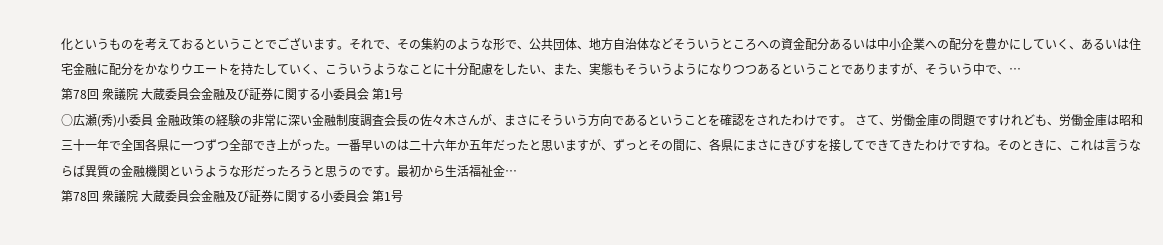化というものを考えておるということでございます。それで、その集約のような形で、公共団体、地方自治体などそういうところへの資金配分あるいは中小企業への配分を豊かにしていく、あるいは住宅金融に配分をかなりウエートを持たしていく、こういうようなことに十分配慮をしたい、また、実態もそういうようになりつつあるということでありますが、そういう中で、…
第78回 衆議院 大蔵委員会金融及び証券に関する小委員会 第1号
○広瀬(秀)小委員 金融政策の経験の非常に深い金融制度調査会長の佐々木さんが、まさにそういう方向であるということを確認をされたわけです。 さて、労働金庫の問題ですけれども、労働金庫は昭和三十一年で全国各県に一つずつ全部でき上がった。一番早いのは二十六年か五年だったと思いますが、ずっとその間に、各県にまさにきびすを接してできてきたわけですね。そのときに、これは言うならば異質の金融機関というような形だったろうと思うのです。最初から生活福祉金…
第78回 衆議院 大蔵委員会金融及び証券に関する小委員会 第1号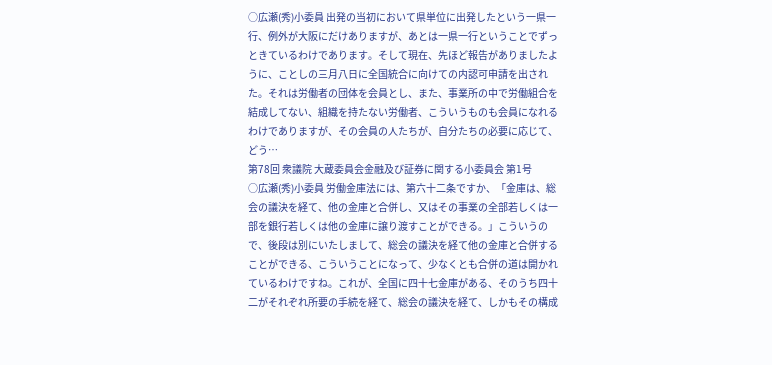○広瀬(秀)小委員 出発の当初において県単位に出発したという一県一行、例外が大阪にだけありますが、あとは一県一行ということでずっときているわけであります。そして現在、先ほど報告がありましたように、ことしの三月八日に全国統合に向けての内認可申請を出された。それは労働者の団体を会員とし、また、事業所の中で労働組合を結成してない、組織を持たない労働者、こういうものも会員になれるわけでありますが、その会員の人たちが、自分たちの必要に応じて、どう…
第78回 衆議院 大蔵委員会金融及び証券に関する小委員会 第1号
○広瀬(秀)小委員 労働金庫法には、第六十二条ですか、「金庫は、総会の議決を経て、他の金庫と合併し、又はその事業の全部若しくは一部を銀行若しくは他の金庫に譲り渡すことができる。」こういうので、後段は別にいたしまして、総会の議決を経て他の金庫と合併することができる、こういうことになって、少なくとも合併の道は開かれているわけですね。これが、全国に四十七金庫がある、そのうち四十二がそれぞれ所要の手続を経て、総会の議決を経て、しかもその構成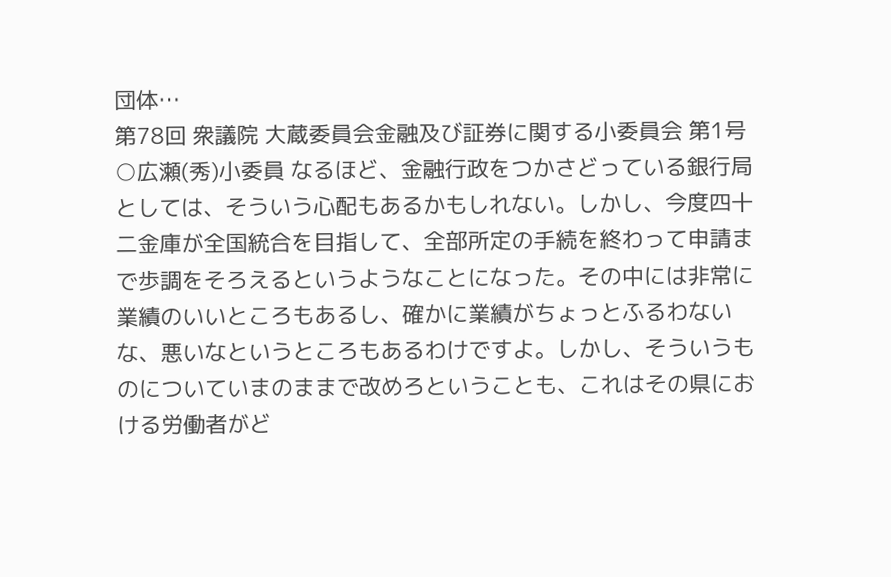団体…
第78回 衆議院 大蔵委員会金融及び証券に関する小委員会 第1号
○広瀬(秀)小委員 なるほど、金融行政をつかさどっている銀行局としては、そういう心配もあるかもしれない。しかし、今度四十二金庫が全国統合を目指して、全部所定の手続を終わって申請まで歩調をそろえるというようなことになった。その中には非常に業績のいいところもあるし、確かに業績がちょっとふるわないな、悪いなというところもあるわけですよ。しかし、そういうものについていまのままで改めろということも、これはその県における労働者がど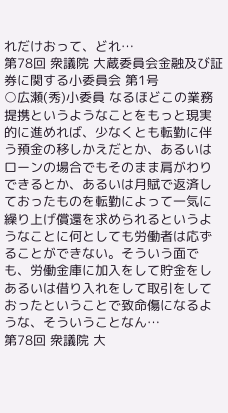れだけおって、どれ…
第78回 衆議院 大蔵委員会金融及び証券に関する小委員会 第1号
○広瀬(秀)小委員 なるほどこの業務提携というようなことをもっと現実的に進めれば、少なくとも転勤に伴う預金の移しかえだとか、あるいはローンの場合でもそのまま肩がわりできるとか、あるいは月賦で返済しておったものを転勤によって一気に繰り上げ償還を求められるというようなことに何としても労働者は応ずることができない。そういう面でも、労働金庫に加入をして貯金をしあるいは借り入れをして取引をしておったということで致命傷になるような、そういうことなん…
第78回 衆議院 大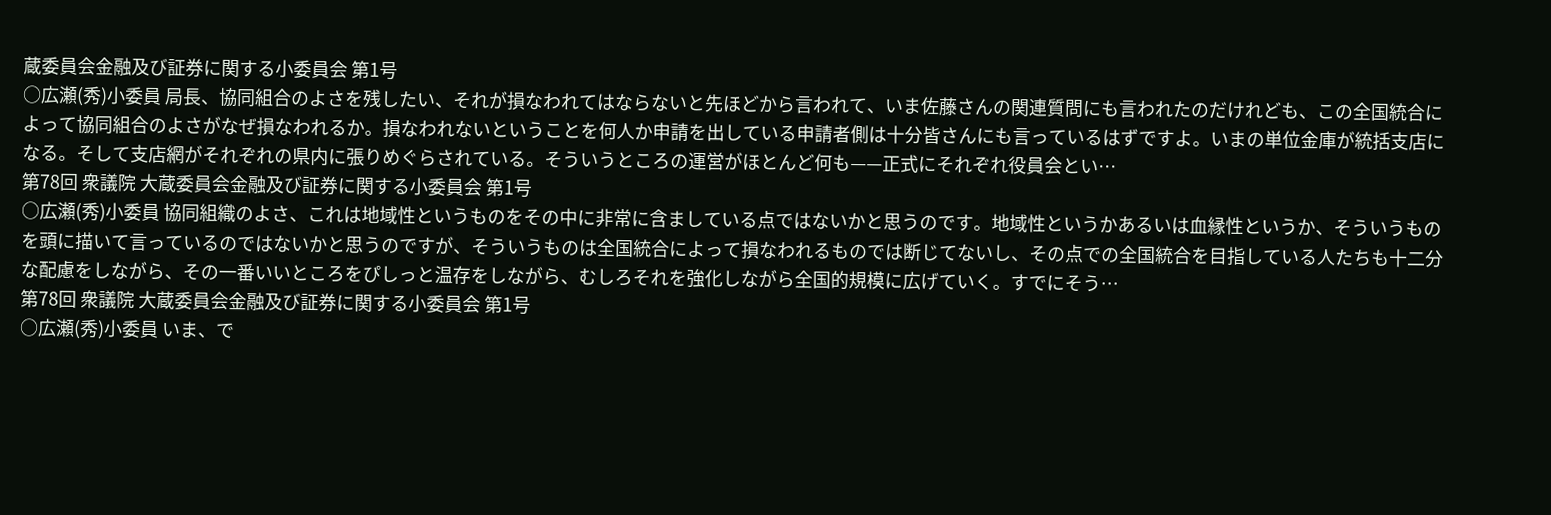蔵委員会金融及び証券に関する小委員会 第1号
○広瀬(秀)小委員 局長、協同組合のよさを残したい、それが損なわれてはならないと先ほどから言われて、いま佐藤さんの関連質問にも言われたのだけれども、この全国統合によって協同組合のよさがなぜ損なわれるか。損なわれないということを何人か申請を出している申請者側は十分皆さんにも言っているはずですよ。いまの単位金庫が統括支店になる。そして支店網がそれぞれの県内に張りめぐらされている。そういうところの運営がほとんど何も——正式にそれぞれ役員会とい…
第78回 衆議院 大蔵委員会金融及び証券に関する小委員会 第1号
○広瀬(秀)小委員 協同組織のよさ、これは地域性というものをその中に非常に含ましている点ではないかと思うのです。地域性というかあるいは血縁性というか、そういうものを頭に描いて言っているのではないかと思うのですが、そういうものは全国統合によって損なわれるものでは断じてないし、その点での全国統合を目指している人たちも十二分な配慮をしながら、その一番いいところをぴしっと温存をしながら、むしろそれを強化しながら全国的規模に広げていく。すでにそう…
第78回 衆議院 大蔵委員会金融及び証券に関する小委員会 第1号
○広瀬(秀)小委員 いま、で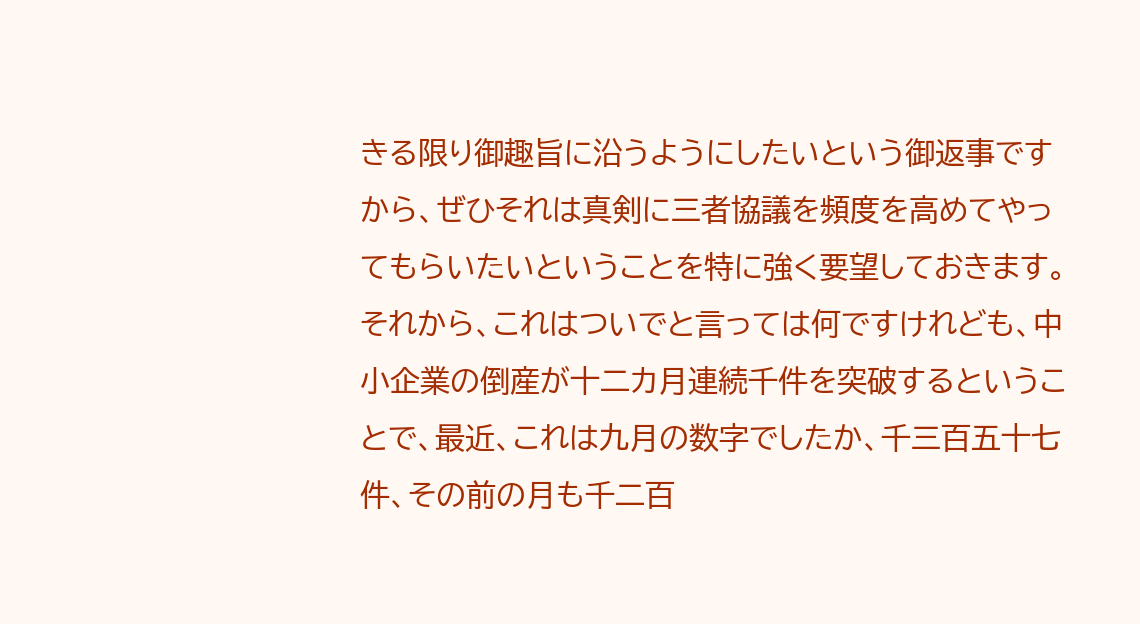きる限り御趣旨に沿うようにしたいという御返事ですから、ぜひそれは真剣に三者協議を頻度を高めてやってもらいたいということを特に強く要望しておきます。 それから、これはついでと言っては何ですけれども、中小企業の倒産が十二カ月連続千件を突破するということで、最近、これは九月の数字でしたか、千三百五十七件、その前の月も千二百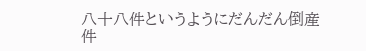八十八件というようにだんだん倒産件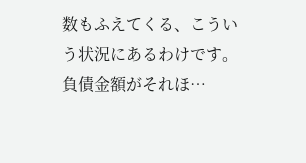数もふえてくる、こういう状況にあるわけです。負債金額がそれほ…